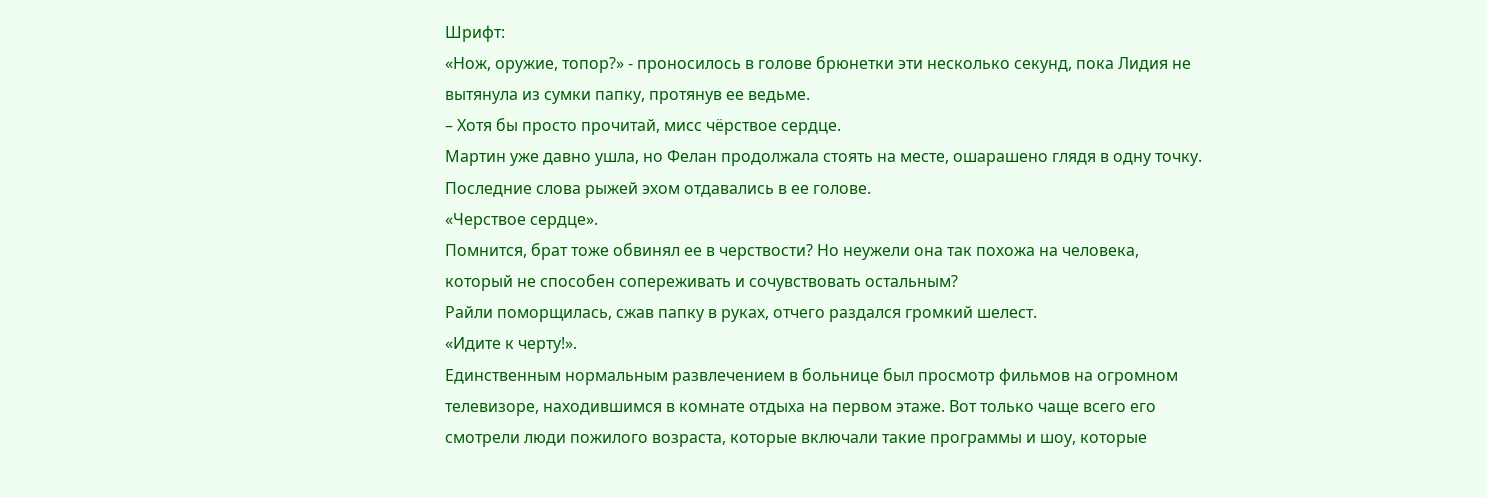Шрифт:
«Нож, оружие, топор?» - проносилось в голове брюнетки эти несколько секунд, пока Лидия не вытянула из сумки папку, протянув ее ведьме.
– Хотя бы просто прочитай, мисс чёрствое сердце.
Мартин уже давно ушла, но Фелан продолжала стоять на месте, ошарашено глядя в одну точку. Последние слова рыжей эхом отдавались в ее голове.
«Черствое сердце».
Помнится, брат тоже обвинял ее в черствости? Но неужели она так похожа на человека, который не способен сопереживать и сочувствовать остальным?
Райли поморщилась, сжав папку в руках, отчего раздался громкий шелест.
«Идите к черту!».
Единственным нормальным развлечением в больнице был просмотр фильмов на огромном телевизоре, находившимся в комнате отдыха на первом этаже. Вот только чаще всего его смотрели люди пожилого возраста, которые включали такие программы и шоу, которые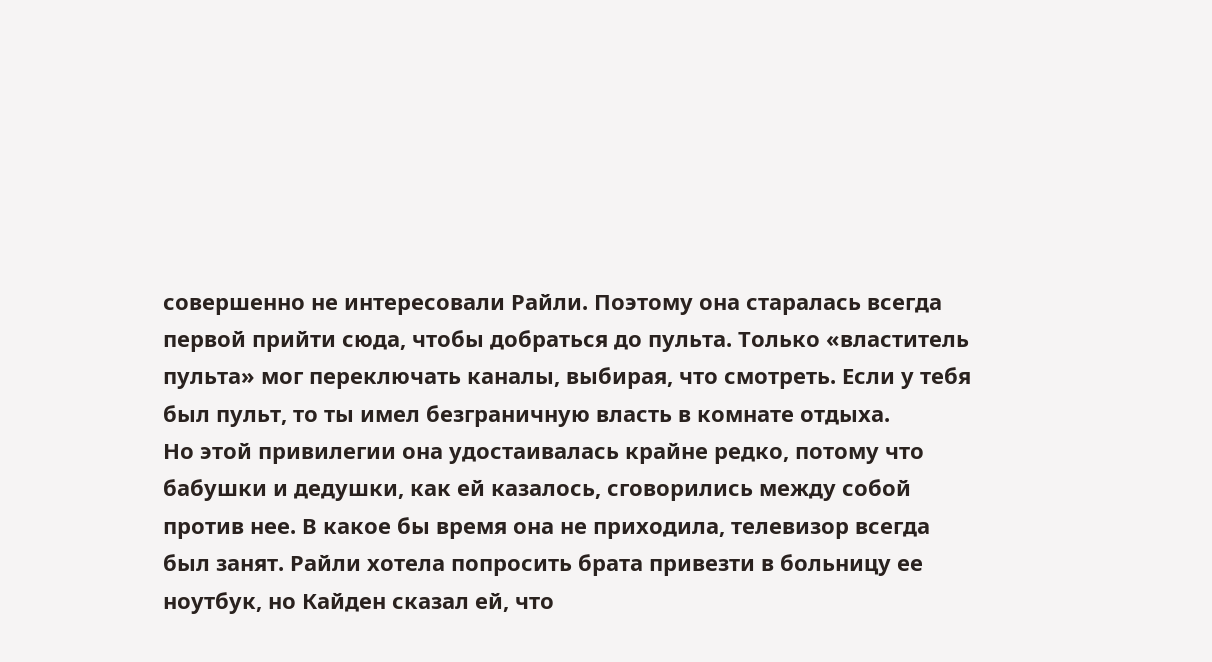совершенно не интересовали Райли. Поэтому она старалась всегда первой прийти сюда, чтобы добраться до пульта. Только «властитель пульта» мог переключать каналы, выбирая, что смотреть. Если у тебя был пульт, то ты имел безграничную власть в комнате отдыха.
Но этой привилегии она удостаивалась крайне редко, потому что бабушки и дедушки, как ей казалось, сговорились между собой против нее. В какое бы время она не приходила, телевизор всегда был занят. Райли хотела попросить брата привезти в больницу ее ноутбук, но Кайден сказал ей, что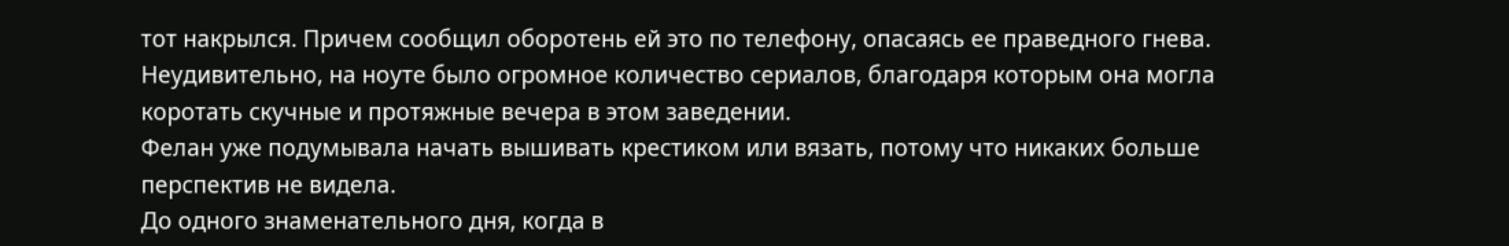тот накрылся. Причем сообщил оборотень ей это по телефону, опасаясь ее праведного гнева. Неудивительно, на ноуте было огромное количество сериалов, благодаря которым она могла коротать скучные и протяжные вечера в этом заведении.
Фелан уже подумывала начать вышивать крестиком или вязать, потому что никаких больше перспектив не видела.
До одного знаменательного дня, когда в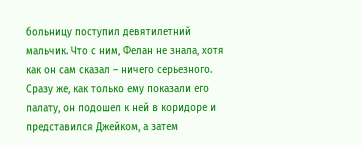больницу поступил девятилетний мальчик. Что с ним, Фелан не знала, хотя как он сам сказал – ничего серьезного. Сразу же, как только ему показали его палату, он подошел к ней в коридоре и представился Джейком, а затем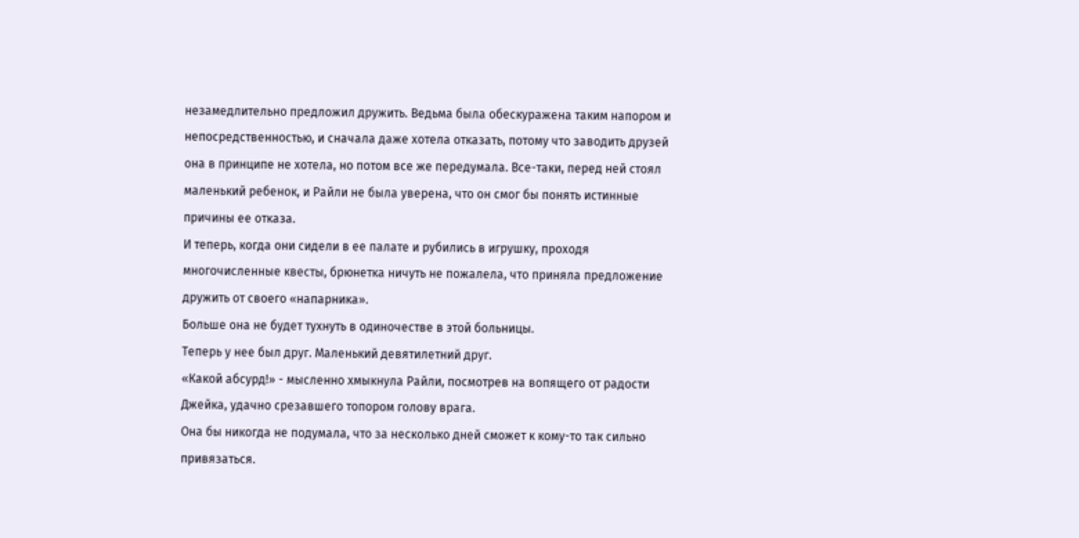незамедлительно предложил дружить. Ведьма была обескуражена таким напором и непосредственностью, и сначала даже хотела отказать, потому что заводить друзей она в принципе не хотела, но потом все же передумала. Все-таки, перед ней стоял маленький ребенок, и Райли не была уверена, что он смог бы понять истинные причины ее отказа.
И теперь, когда они сидели в ее палате и рубились в игрушку, проходя многочисленные квесты, брюнетка ничуть не пожалела, что приняла предложение дружить от своего «напарника».
Больше она не будет тухнуть в одиночестве в этой больницы.
Теперь у нее был друг. Маленький девятилетний друг.
«Какой абсурд!» - мысленно хмыкнула Райли, посмотрев на вопящего от радости Джейка, удачно срезавшего топором голову врага.
Она бы никогда не подумала, что за несколько дней сможет к кому-то так сильно привязаться.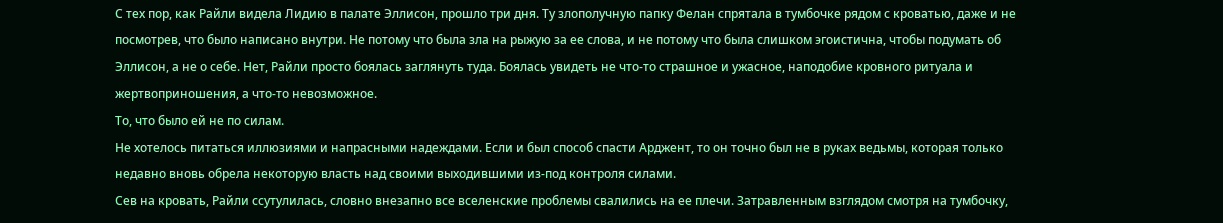С тех пор, как Райли видела Лидию в палате Эллисон, прошло три дня. Ту злополучную папку Фелан спрятала в тумбочке рядом с кроватью, даже и не посмотрев, что было написано внутри. Не потому что была зла на рыжую за ее слова, и не потому что была слишком эгоистична, чтобы подумать об Эллисон, а не о себе. Нет, Райли просто боялась заглянуть туда. Боялась увидеть не что-то страшное и ужасное, наподобие кровного ритуала и жертвоприношения, а что-то невозможное.
То, что было ей не по силам.
Не хотелось питаться иллюзиями и напрасными надеждами. Если и был способ спасти Арджент, то он точно был не в руках ведьмы, которая только недавно вновь обрела некоторую власть над своими выходившими из-под контроля силами.
Сев на кровать, Райли ссутулилась, словно внезапно все вселенские проблемы свалились на ее плечи. Затравленным взглядом смотря на тумбочку,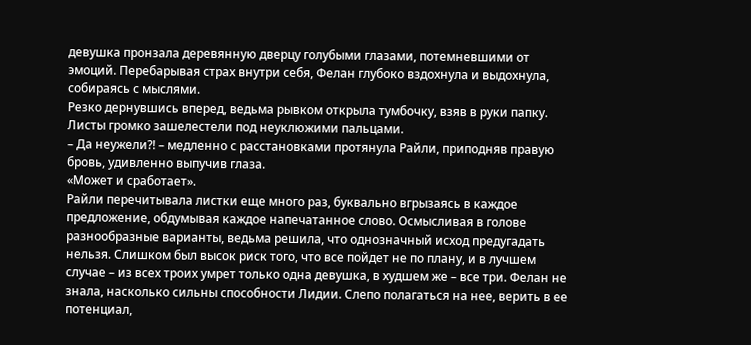девушка пронзала деревянную дверцу голубыми глазами, потемневшими от эмоций. Перебарывая страх внутри себя, Фелан глубоко вздохнула и выдохнула, собираясь с мыслями.
Резко дернувшись вперед, ведьма рывком открыла тумбочку, взяв в руки папку. Листы громко зашелестели под неуклюжими пальцами.
– Да неужели?! – медленно с расстановками протянула Райли, приподняв правую бровь, удивленно выпучив глаза.
«Может и сработает».
Райли перечитывала листки еще много раз, буквально вгрызаясь в каждое предложение, обдумывая каждое напечатанное слово. Осмысливая в голове разнообразные варианты, ведьма решила, что однозначный исход предугадать нельзя. Слишком был высок риск того, что все пойдет не по плану, и в лучшем случае – из всех троих умрет только одна девушка, в худшем же – все три. Фелан не знала, насколько сильны способности Лидии. Слепо полагаться на нее, верить в ее потенциал,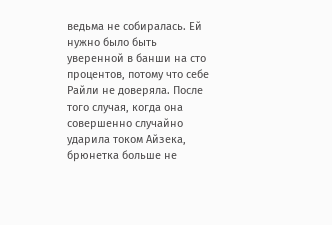ведьма не собиралась. Ей нужно было быть уверенной в банши на сто процентов, потому что себе Райли не доверяла. После того случая, когда она совершенно случайно ударила током Айзека, брюнетка больше не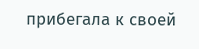прибегала к своей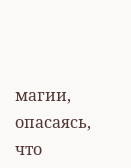магии, опасаясь, что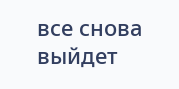все снова выйдет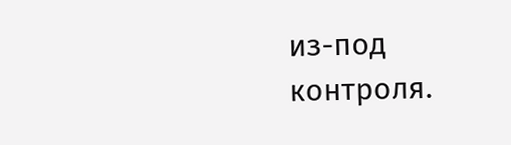из-под контроля.